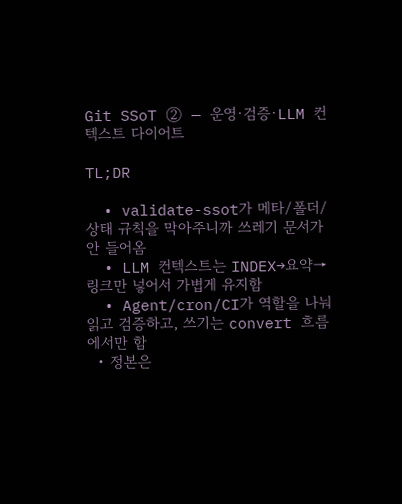Git SSoT ② — 운영·검증·LLM 컨텍스트 다이어트

TL;DR

  • validate-ssot가 메타/폴더/상태 규칙을 막아주니까 쓰레기 문서가 안 들어옴
  • LLM 컨텍스트는 INDEX→요약→링크만 넣어서 가볍게 유지함
  • Agent/cron/CI가 역할을 나눠 읽고 검증하고, 쓰기는 convert 흐름에서만 함
  • 정본은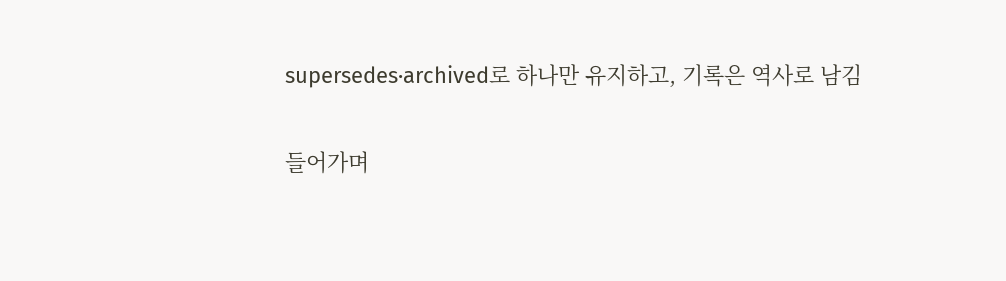supersedes·archived로 하나만 유지하고, 기록은 역사로 남김

들어가며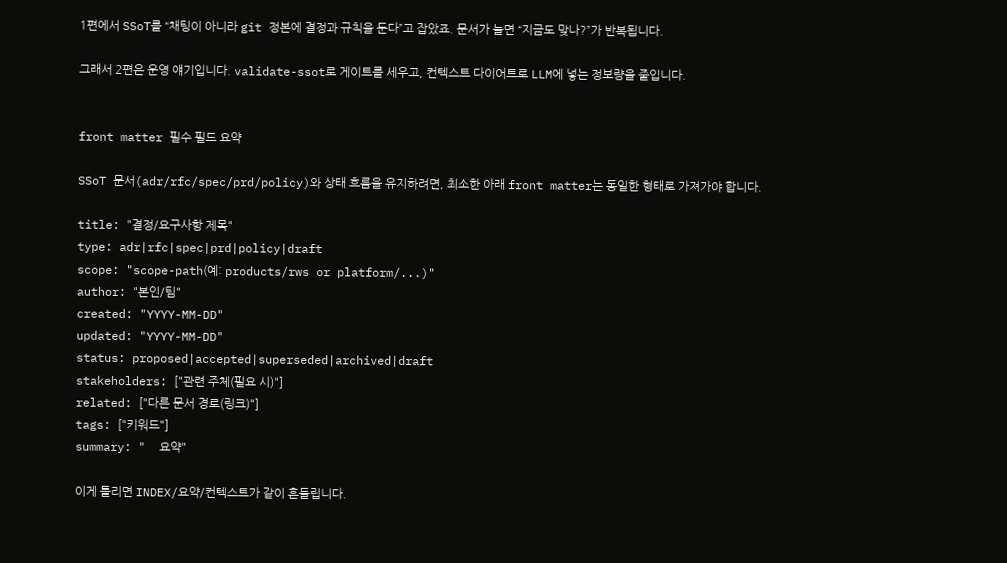1편에서 SSoT를 “채팅이 아니라 git 정본에 결정과 규칙을 둔다”고 잡았죠. 문서가 늘면 “지금도 맞나?”가 반복됩니다.

그래서 2편은 운영 얘기입니다. validate-ssot로 게이트를 세우고, 컨텍스트 다이어트로 LLM에 넣는 정보량을 줄입니다.


front matter 필수 필드 요약

SSoT 문서(adr/rfc/spec/prd/policy)와 상태 흐름을 유지하려면, 최소한 아래 front matter는 동일한 형태로 가져가야 합니다.

title: "결정/요구사항 제목"
type: adr|rfc|spec|prd|policy|draft
scope: "scope-path(예: products/rws or platform/...)"
author: "본인/팀"
created: "YYYY-MM-DD"
updated: "YYYY-MM-DD"
status: proposed|accepted|superseded|archived|draft
stakeholders: ["관련 주체(필요 시)"]
related: ["다른 문서 경로(링크)"]
tags: ["키워드"]
summary: "  요약"

이게 틀리면 INDEX/요약/컨텍스트가 같이 흔들립니다.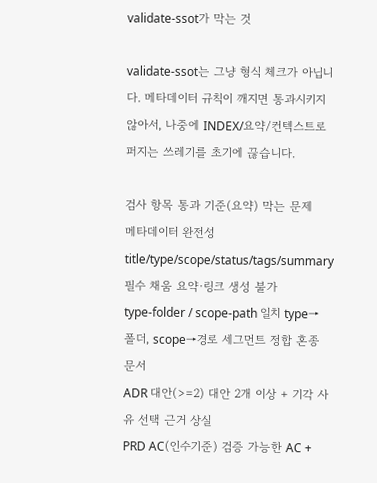validate-ssot가 막는 것

validate-ssot는 그냥 형식 체크가 아닙니다. 메타데이터 규칙이 깨지면 통과시키지 않아서, 나중에 INDEX/요약/컨텍스트로 퍼지는 쓰레기를 초기에 끊습니다.

검사 항목 통과 기준(요약) 막는 문제
메타데이터 완전성 title/type/scope/status/tags/summary 필수 채움 요약·링크 생성 불가
type-folder / scope-path 일치 type→폴더, scope→경로 세그먼트 정합 혼종 문서
ADR 대안(>=2) 대안 2개 이상 + 기각 사유 선택 근거 상실
PRD AC(인수기준) 검증 가능한 AC +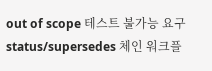out of scope 테스트 불가능 요구
status/supersedes 체인 워크플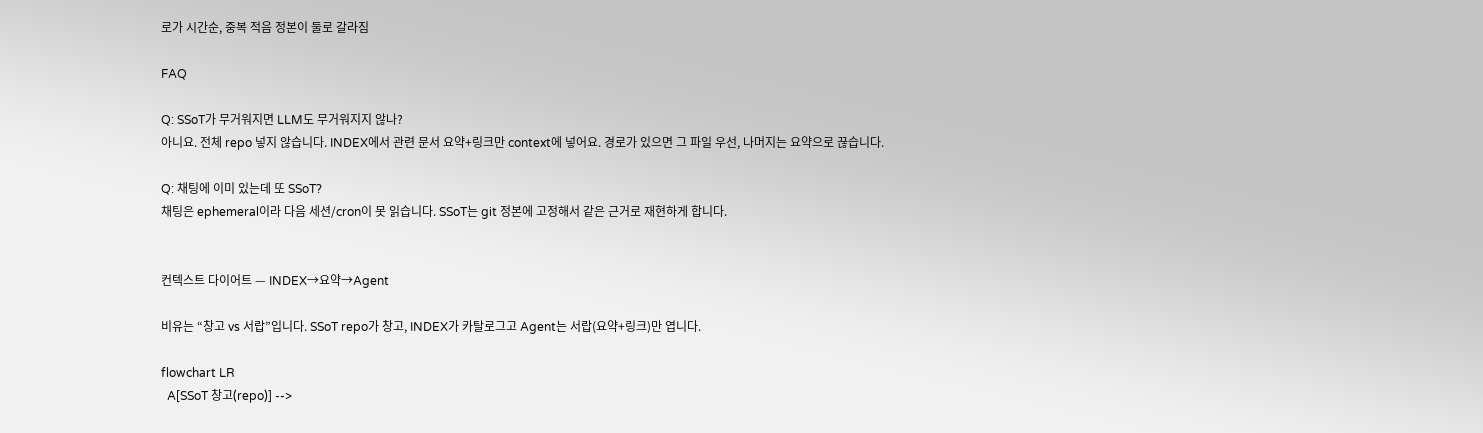로가 시간순, 중복 적음 정본이 둘로 갈라짐

FAQ

Q: SSoT가 무거워지면 LLM도 무거워지지 않나?
아니요. 전체 repo 넣지 않습니다. INDEX에서 관련 문서 요약+링크만 context에 넣어요. 경로가 있으면 그 파일 우선, 나머지는 요약으로 끊습니다.

Q: 채팅에 이미 있는데 또 SSoT?
채팅은 ephemeral이라 다음 세션/cron이 못 읽습니다. SSoT는 git 정본에 고정해서 같은 근거로 재현하게 합니다.


컨텍스트 다이어트 — INDEX→요약→Agent

비유는 “창고 vs 서랍”입니다. SSoT repo가 창고, INDEX가 카탈로그고 Agent는 서랍(요약+링크)만 엽니다.

flowchart LR
  A[SSoT 창고(repo)] -->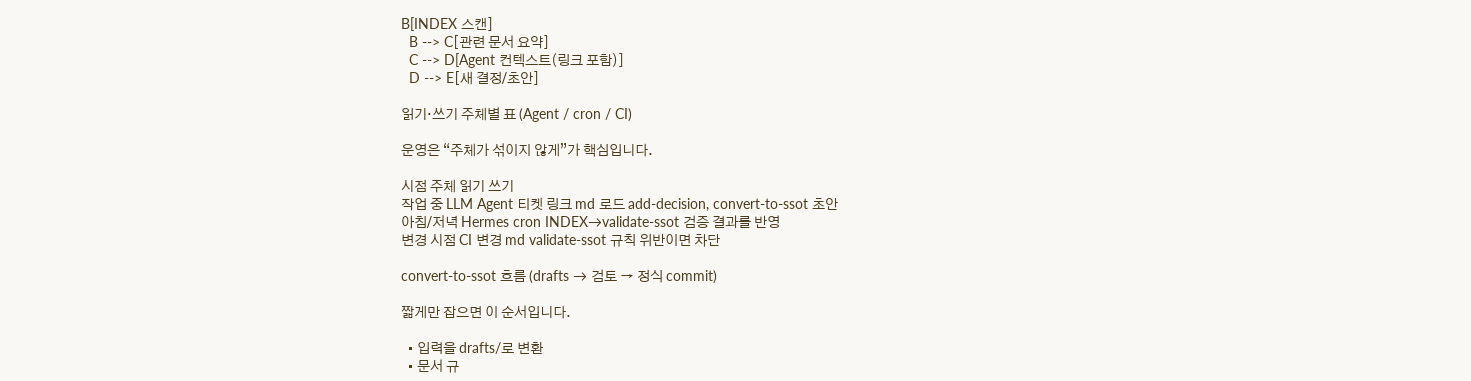B[INDEX 스캔]
  B --> C[관련 문서 요약]
  C --> D[Agent 컨텍스트(링크 포함)]
  D --> E[새 결정/초안]

읽기·쓰기 주체별 표 (Agent / cron / CI)

운영은 “주체가 섞이지 않게”가 핵심입니다.

시점 주체 읽기 쓰기
작업 중 LLM Agent 티켓 링크 md 로드 add-decision, convert-to-ssot 초안
아침/저녁 Hermes cron INDEX→validate-ssot 검증 결과를 반영
변경 시점 CI 변경 md validate-ssot 규칙 위반이면 차단

convert-to-ssot 흐름 (drafts → 검토 → 정식 commit)

짧게만 잡으면 이 순서입니다.

  • 입력을 drafts/로 변환
  • 문서 규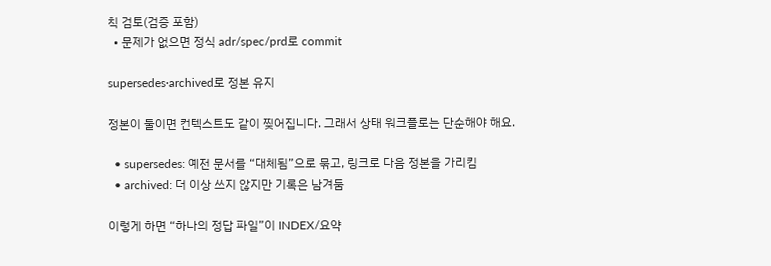칙 검토(검증 포함)
  • 문제가 없으면 정식 adr/spec/prd로 commit

supersedes·archived로 정본 유지

정본이 둘이면 컨텍스트도 같이 찢어집니다. 그래서 상태 워크플로는 단순해야 해요.

  • supersedes: 예전 문서를 “대체됨”으로 묶고, 링크로 다음 정본을 가리킴
  • archived: 더 이상 쓰지 않지만 기록은 남겨둠

이렇게 하면 “하나의 정답 파일”이 INDEX/요약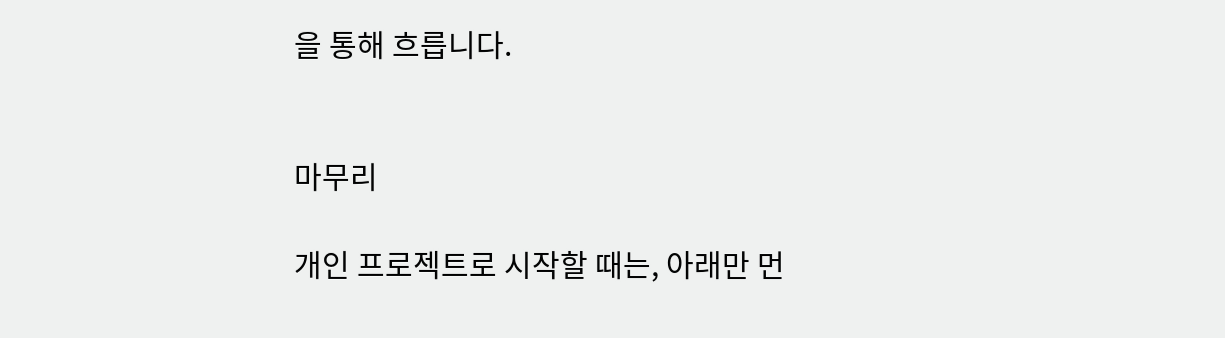을 통해 흐릅니다.


마무리

개인 프로젝트로 시작할 때는, 아래만 먼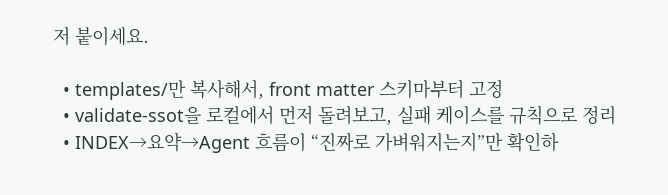저 붙이세요.

  • templates/만 복사해서, front matter 스키마부터 고정
  • validate-ssot을 로컬에서 먼저 돌려보고, 실패 케이스를 규칙으로 정리
  • INDEX→요약→Agent 흐름이 “진짜로 가벼워지는지”만 확인하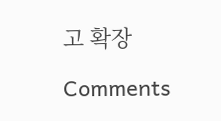고 확장

Comments